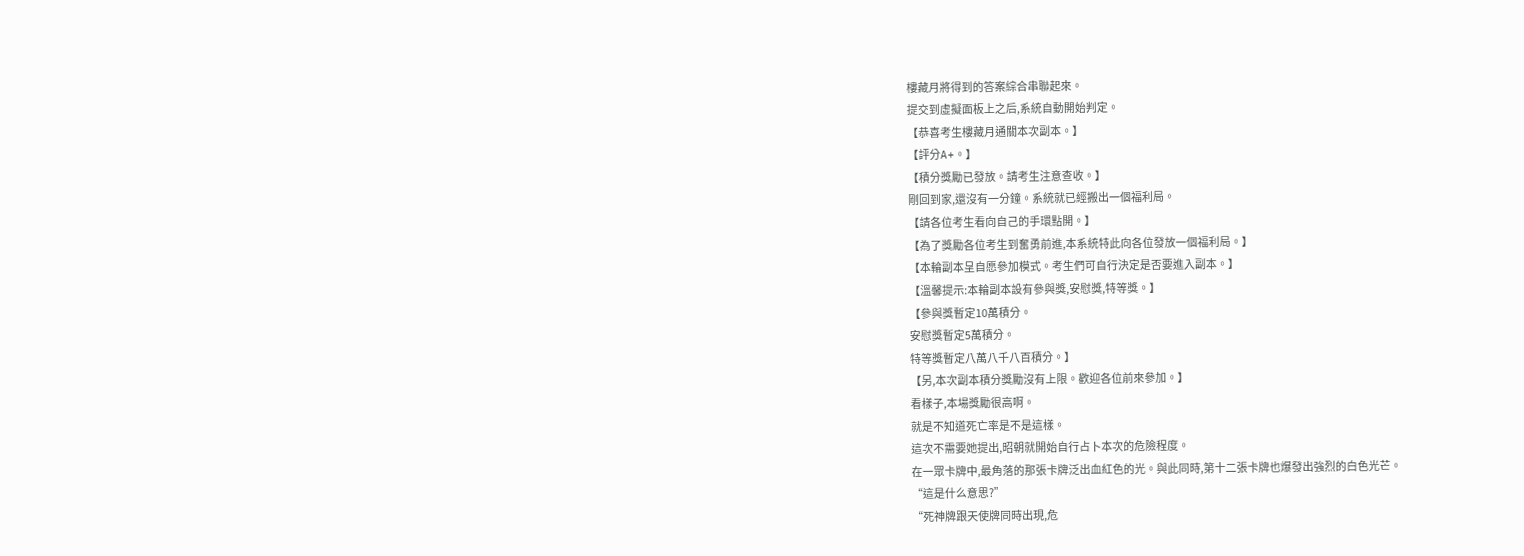樓藏月將得到的答案綜合串聯起來。
提交到虛擬面板上之后,系統自動開始判定。
【恭喜考生樓藏月通關本次副本。】
【評分A+。】
【積分獎勵已發放。請考生注意查收。】
剛回到家,還沒有一分鐘。系統就已經搬出一個福利局。
【請各位考生看向自己的手環點開。】
【為了獎勵各位考生到奮勇前進,本系統特此向各位發放一個福利局。】
【本輪副本呈自愿參加模式。考生們可自行決定是否要進入副本。】
【溫馨提示:本輪副本設有參與獎,安慰獎,特等獎。】
【參與獎暫定10萬積分。
安慰獎暫定5萬積分。
特等獎暫定八萬八千八百積分。】
【另,本次副本積分獎勵沒有上限。歡迎各位前來參加。】
看樣子,本場獎勵很高啊。
就是不知道死亡率是不是這樣。
這次不需要她提出,昭朝就開始自行占卜本次的危險程度。
在一眾卡牌中,最角落的那張卡牌泛出血紅色的光。與此同時,第十二張卡牌也爆發出強烈的白色光芒。
“這是什么意思?”
“死神牌跟天使牌同時出現,危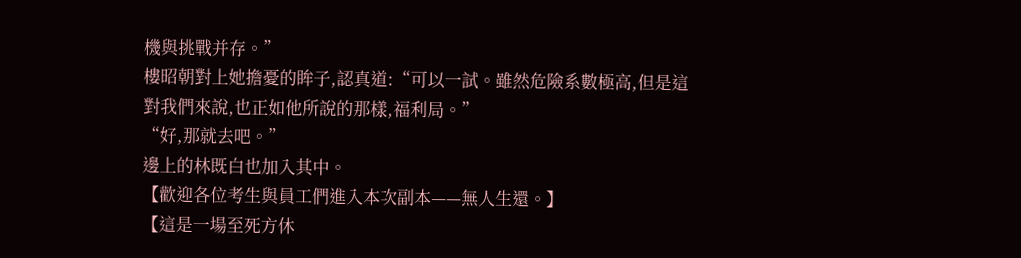機與挑戰并存。”
樓昭朝對上她擔憂的眸子,認真道:“可以一試。雖然危險系數極高,但是這對我們來說,也正如他所說的那樣,福利局。”
“好,那就去吧。”
邊上的林既白也加入其中。
【歡迎各位考生與員工們進入本次副本——無人生還。】
【這是一場至死方休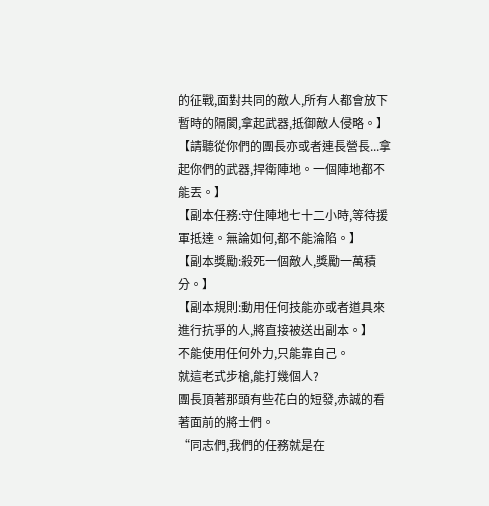的征戰,面對共同的敵人,所有人都會放下暫時的隔閡,拿起武器,抵御敵人侵略。】
【請聽從你們的團長亦或者連長營長...拿起你們的武器,捍衛陣地。一個陣地都不能丟。】
【副本任務:守住陣地七十二小時,等待援軍抵達。無論如何,都不能淪陷。】
【副本獎勵:殺死一個敵人,獎勵一萬積分。】
【副本規則:動用任何技能亦或者道具來進行抗爭的人,將直接被送出副本。】
不能使用任何外力,只能靠自己。
就這老式步槍,能打幾個人?
團長頂著那頭有些花白的短發,赤誠的看著面前的將士們。
“同志們,我們的任務就是在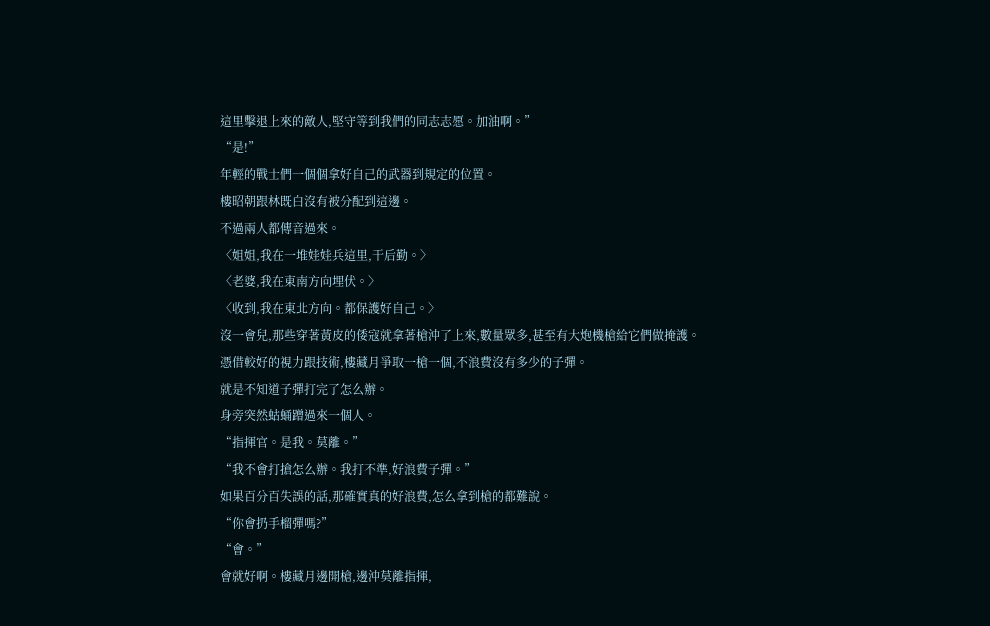這里擊退上來的敵人,堅守等到我們的同志志愿。加油啊。”
“是!”
年輕的戰士們一個個拿好自己的武器到規定的位置。
樓昭朝跟林既白沒有被分配到這邊。
不過兩人都傳音過來。
〈姐姐,我在一堆娃娃兵這里,干后勤。〉
〈老婆,我在東南方向埋伏。〉
〈收到,我在東北方向。都保護好自己。〉
沒一會兒,那些穿著黃皮的倭寇就拿著槍沖了上來,數量眾多,甚至有大炮機槍給它們做掩護。
憑借較好的視力跟技術,樓藏月爭取一槍一個,不浪費沒有多少的子彈。
就是不知道子彈打完了怎么辦。
身旁突然蛄蛹蹭過來一個人。
“指揮官。是我。莫離。”
“我不會打搶怎么辦。我打不準,好浪費子彈。”
如果百分百失誤的話,那確實真的好浪費,怎么拿到槍的都難說。
“你會扔手榴彈嗎?”
“會。”
會就好啊。樓藏月邊開槍,邊沖莫離指揮,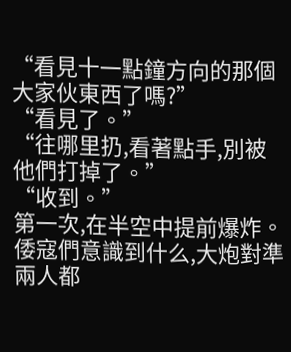“看見十一點鐘方向的那個大家伙東西了嗎?”
“看見了。”
“往哪里扔,看著點手,別被他們打掉了。”
“收到。”
第一次,在半空中提前爆炸。倭寇們意識到什么,大炮對準兩人都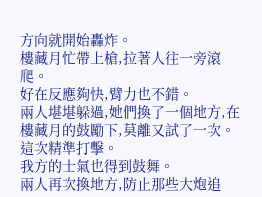方向就開始轟炸。
樓藏月忙帶上槍,拉著人往一旁滾爬。
好在反應夠快,臂力也不錯。
兩人堪堪躲過,她們換了一個地方,在樓藏月的鼓勵下,莫離又試了一次。
這次精準打擊。
我方的士氣也得到鼓舞。
兩人再次換地方,防止那些大炮追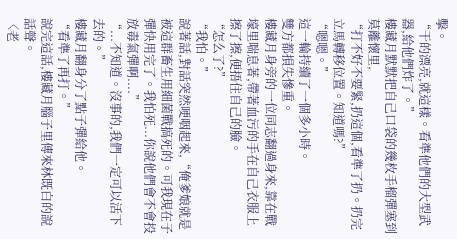擊。
“干的漂亮,就這樣。看準他們的大型武器,給他們炸了。”
樓藏月默默把自己口袋的幾枚手榴彈塞到莫離懷里,
“打不好不要緊,扔這個,看準了扔。扔完立馬轉移位置。知道嗎?”
“嗯嗯。”
這一輪持續了一個多小時。
雙方都損失慘重。
樓藏月身旁的一位同志翻過身來,靠在戰壕里喘息著,帶著血污的手在自己衣服上擦了擦,便捂住自己的臉。
“怎么了?”
“我怕。”
說著話,對話突然哽咽起來,“俺爹娘就是被這群畜生用細菌戰搞死的。可我現在子彈快用完了。我怕死...你說他們會不會投放毒氣彈啊....”
“...不知道。沒事的,我們一定可以活下去的。”
樓藏月翻身分了點子彈給他。
“看準了再打。”
說完這話,樓藏月腦子里傳來林既白的說話聲。
〈老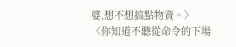婆,想不想搞點物資。〉
〈你知道不聽從命令的下場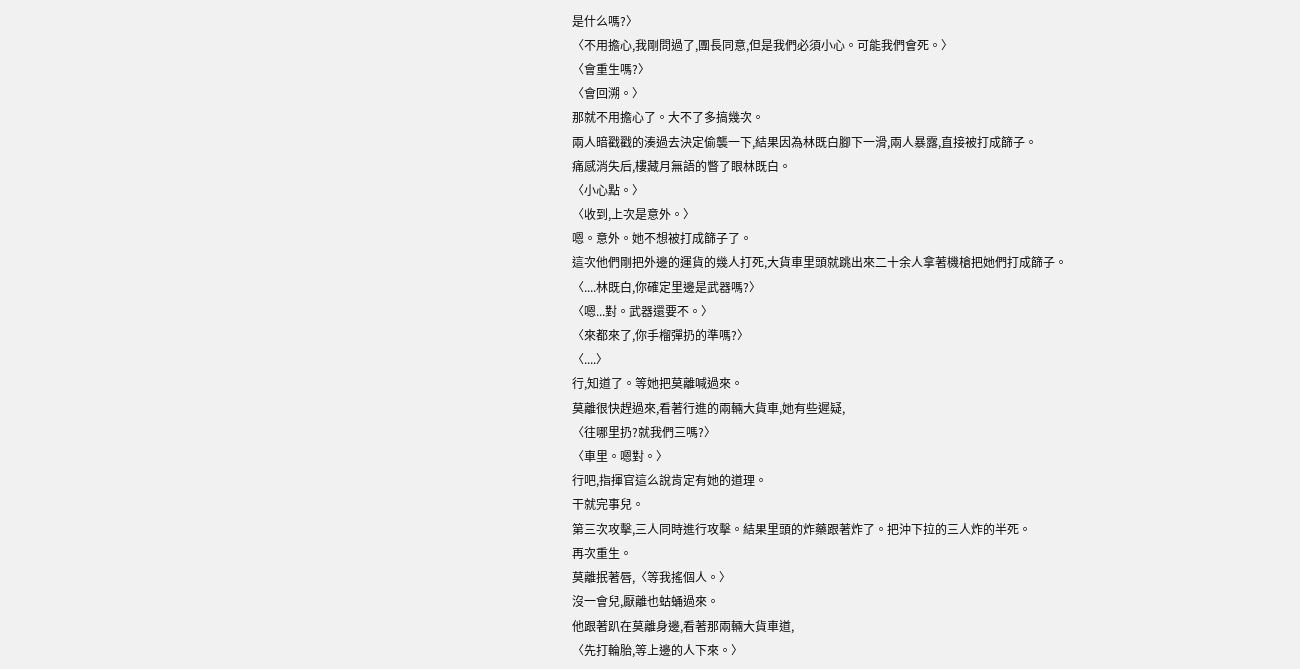是什么嗎?〉
〈不用擔心,我剛問過了,團長同意,但是我們必須小心。可能我們會死。〉
〈會重生嗎?〉
〈會回溯。〉
那就不用擔心了。大不了多搞幾次。
兩人暗戳戳的湊過去決定偷襲一下,結果因為林既白腳下一滑,兩人暴露,直接被打成篩子。
痛感消失后,樓藏月無語的瞥了眼林既白。
〈小心點。〉
〈收到,上次是意外。〉
嗯。意外。她不想被打成篩子了。
這次他們剛把外邊的運貨的幾人打死,大貨車里頭就跳出來二十余人拿著機槍把她們打成篩子。
〈....林既白,你確定里邊是武器嗎?〉
〈嗯...對。武器還要不。〉
〈來都來了,你手榴彈扔的準嗎?〉
〈....〉
行,知道了。等她把莫離喊過來。
莫離很快趕過來,看著行進的兩輛大貨車,她有些遲疑,
〈往哪里扔?就我們三嗎?〉
〈車里。嗯對。〉
行吧,指揮官這么說肯定有她的道理。
干就完事兒。
第三次攻擊,三人同時進行攻擊。結果里頭的炸藥跟著炸了。把沖下拉的三人炸的半死。
再次重生。
莫離抿著唇,〈等我搖個人。〉
沒一會兒,厭離也蛄蛹過來。
他跟著趴在莫離身邊,看著那兩輛大貨車道,
〈先打輪胎,等上邊的人下來。〉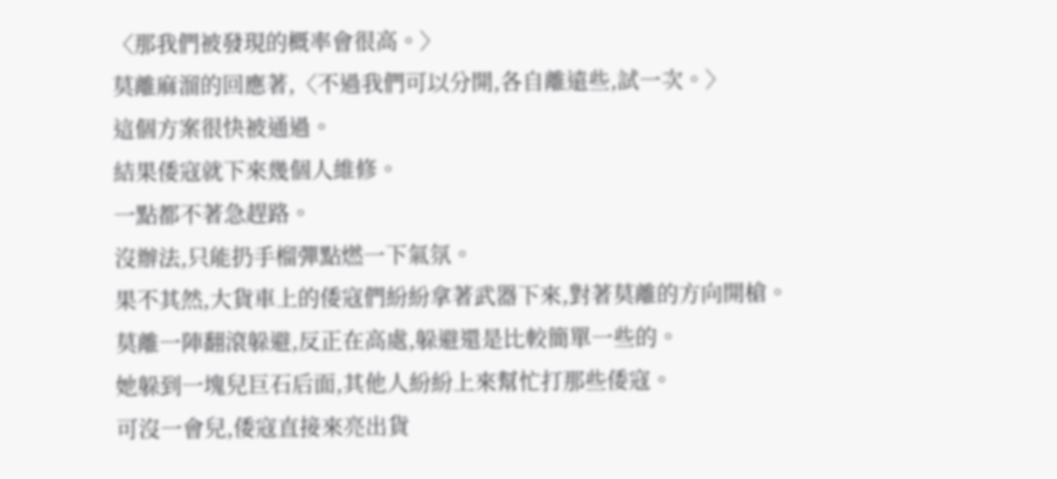〈那我們被發現的概率會很高。〉
莫離麻溜的回應著,〈不過我們可以分開,各自離遠些,試一次。〉
這個方案很快被通過。
結果倭寇就下來幾個人維修。
一點都不著急趕路。
沒辦法,只能扔手榴彈點燃一下氣氛。
果不其然,大貨車上的倭寇們紛紛拿著武器下來,對著莫離的方向開槍。
莫離一陣翻滾躲避,反正在高處,躲避還是比較簡單一些的。
她躲到一塊兒巨石后面,其他人紛紛上來幫忙打那些倭寇。
可沒一會兒,倭寇直接來亮出貨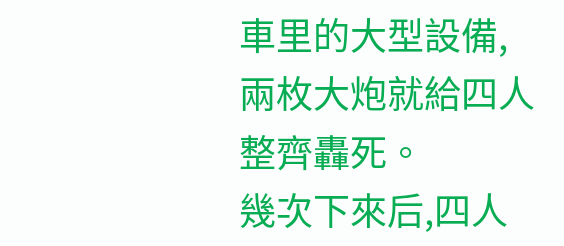車里的大型設備,兩枚大炮就給四人整齊轟死。
幾次下來后,四人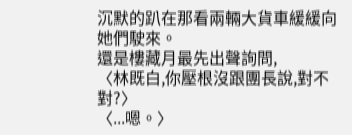沉默的趴在那看兩輛大貨車緩緩向她們駛來。
還是樓藏月最先出聲詢問,
〈林既白,你壓根沒跟團長說,對不對?〉
〈...嗯。〉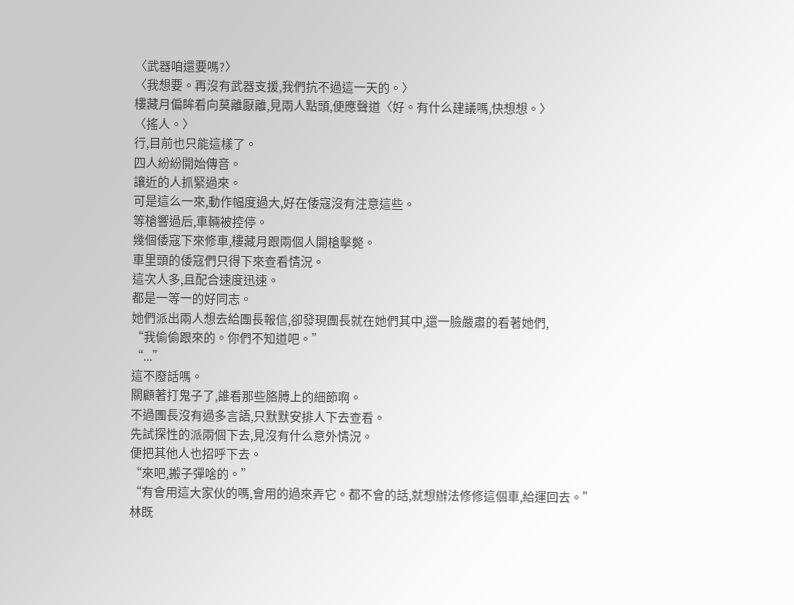〈武器咱還要嗎?〉
〈我想要。再沒有武器支援,我們抗不過這一天的。〉
樓藏月偏眸看向莫離厭離,見兩人點頭,便應聲道〈好。有什么建議嗎,快想想。〉
〈搖人。〉
行,目前也只能這樣了。
四人紛紛開始傳音。
讓近的人抓緊過來。
可是這么一來,動作幅度過大,好在倭寇沒有注意這些。
等槍響過后,車輛被控停。
幾個倭寇下來修車,樓藏月跟兩個人開槍擊斃。
車里頭的倭寇們只得下來查看情況。
這次人多,且配合速度迅速。
都是一等一的好同志。
她們派出兩人想去給團長報信,卻發現團長就在她們其中,還一臉嚴肅的看著她們,
“我偷偷跟來的。你們不知道吧。”
“...”
這不廢話嗎。
關顧著打鬼子了,誰看那些胳膊上的細節啊。
不過團長沒有過多言語,只默默安排人下去查看。
先試探性的派兩個下去,見沒有什么意外情況。
便把其他人也招呼下去。
“來吧,搬子彈啥的。”
“有會用這大家伙的嗎,會用的過來弄它。都不會的話,就想辦法修修這個車,給運回去。”
林既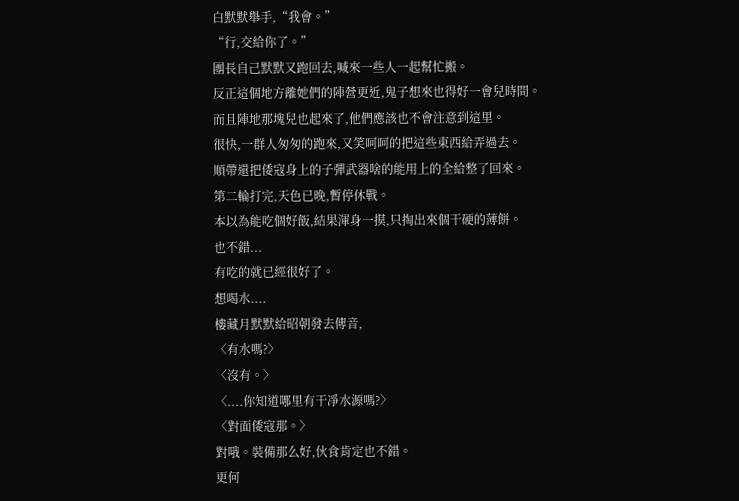白默默舉手,“我會。”
“行,交給你了。”
團長自己默默又跑回去,喊來一些人一起幫忙搬。
反正這個地方離她們的陣營更近,鬼子想來也得好一會兒時間。
而且陣地那塊兒也起來了,他們應該也不會注意到這里。
很快,一群人匆匆的跑來,又笑呵呵的把這些東西給弄過去。
順帶還把倭寇身上的子彈武器啥的能用上的全給整了回來。
第二輪打完,天色已晚,暫停休戰。
本以為能吃個好飯,結果渾身一摸,只掏出來個干硬的薄餅。
也不錯...
有吃的就已經很好了。
想喝水....
樓藏月默默給昭朝發去傳音,
〈有水嗎?〉
〈沒有。〉
〈....你知道哪里有干凈水源嗎?〉
〈對面倭寇那。〉
對哦。裝備那么好,伙食肯定也不錯。
更何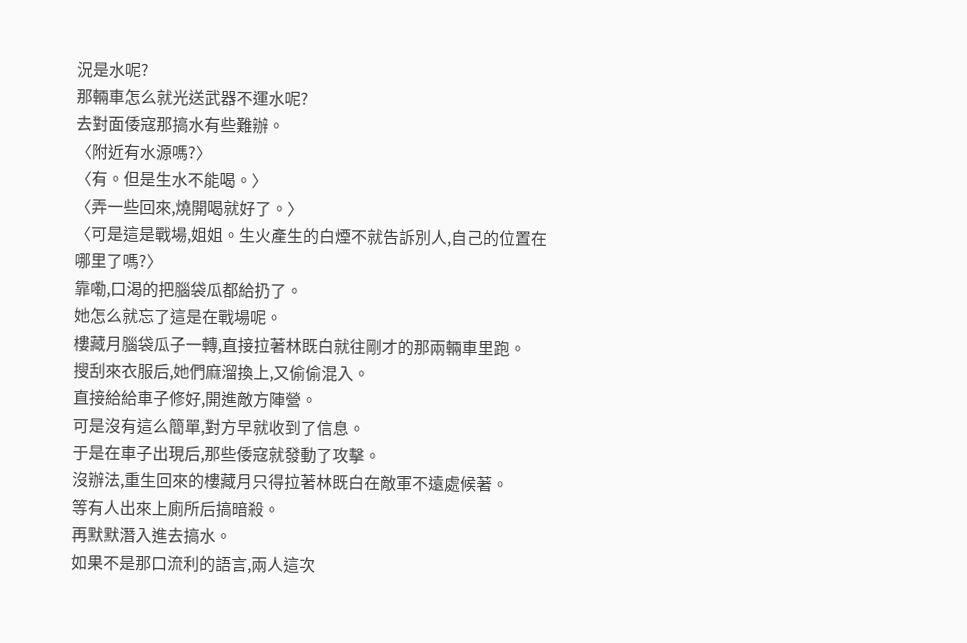況是水呢?
那輛車怎么就光送武器不運水呢?
去對面倭寇那搞水有些難辦。
〈附近有水源嗎?〉
〈有。但是生水不能喝。〉
〈弄一些回來,燒開喝就好了。〉
〈可是這是戰場,姐姐。生火產生的白煙不就告訴別人,自己的位置在哪里了嗎?〉
靠嘞,口渴的把腦袋瓜都給扔了。
她怎么就忘了這是在戰場呢。
樓藏月腦袋瓜子一轉,直接拉著林既白就往剛才的那兩輛車里跑。
搜刮來衣服后,她們麻溜換上,又偷偷混入。
直接給給車子修好,開進敵方陣營。
可是沒有這么簡單,對方早就收到了信息。
于是在車子出現后,那些倭寇就發動了攻擊。
沒辦法,重生回來的樓藏月只得拉著林既白在敵軍不遠處候著。
等有人出來上廁所后搞暗殺。
再默默潛入進去搞水。
如果不是那口流利的語言,兩人這次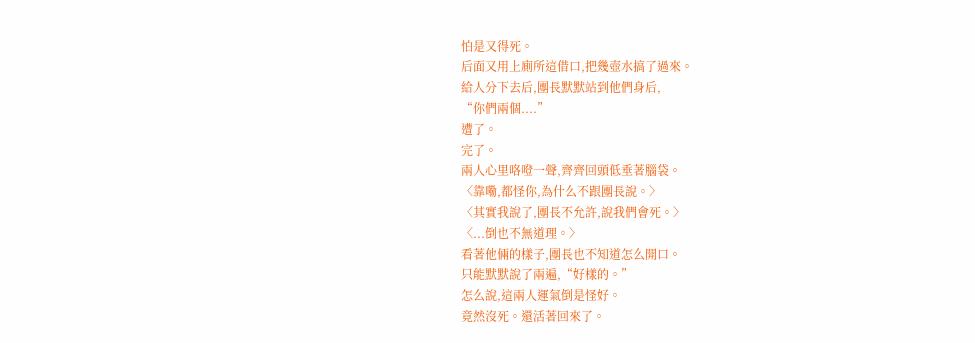怕是又得死。
后面又用上廁所這借口,把幾壺水搞了過來。
給人分下去后,團長默默站到他們身后,
“你們兩個....”
遭了。
完了。
兩人心里咯噔一聲,齊齊回頭低垂著腦袋。
〈靠嘞,都怪你,為什么不跟團長說。〉
〈其實我說了,團長不允許,說我們會死。〉
〈...倒也不無道理。〉
看著他倆的樣子,團長也不知道怎么開口。
只能默默說了兩遍,“好樣的。”
怎么說,這兩人運氣倒是怪好。
竟然沒死。還活著回來了。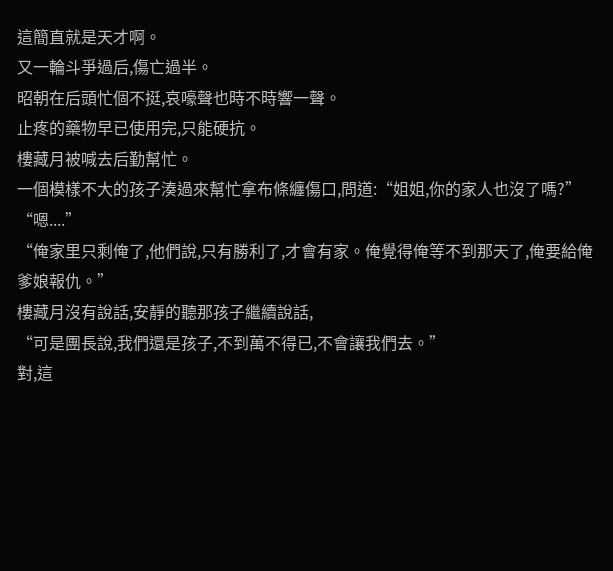這簡直就是天才啊。
又一輪斗爭過后,傷亡過半。
昭朝在后頭忙個不挺,哀嚎聲也時不時響一聲。
止疼的藥物早已使用完,只能硬抗。
樓藏月被喊去后勤幫忙。
一個模樣不大的孩子湊過來幫忙拿布條纏傷口,問道:“姐姐,你的家人也沒了嗎?”
“嗯....”
“俺家里只剩俺了,他們說,只有勝利了,才會有家。俺覺得俺等不到那天了,俺要給俺爹娘報仇。”
樓藏月沒有說話,安靜的聽那孩子繼續說話,
“可是團長說,我們還是孩子,不到萬不得已,不會讓我們去。”
對,這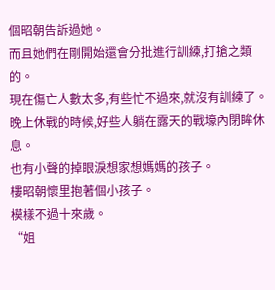個昭朝告訴過她。
而且她們在剛開始還會分批進行訓練,打搶之類的。
現在傷亡人數太多,有些忙不過來,就沒有訓練了。
晚上休戰的時候,好些人躺在露天的戰壕內閉眸休息。
也有小聲的掉眼淚想家想媽媽的孩子。
樓昭朝懷里抱著個小孩子。
模樣不過十來歲。
“姐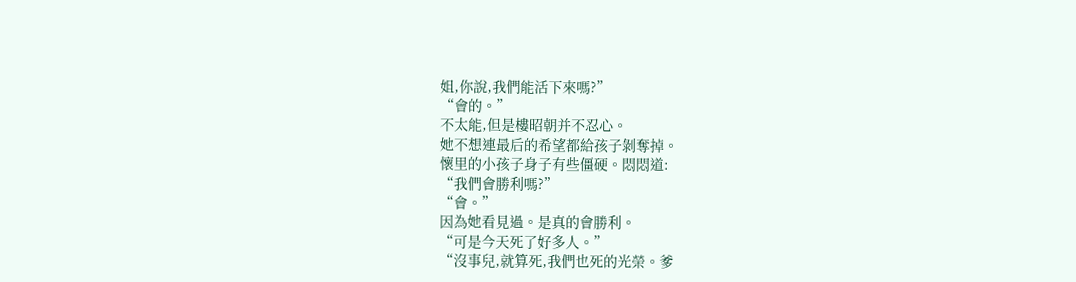姐,你說,我們能活下來嗎?”
“會的。”
不太能,但是樓昭朝并不忍心。
她不想連最后的希望都給孩子剝奪掉。
懷里的小孩子身子有些僵硬。悶悶道:
“我們會勝利嗎?”
“會。”
因為她看見過。是真的會勝利。
“可是今天死了好多人。”
“沒事兒,就算死,我們也死的光榮。爹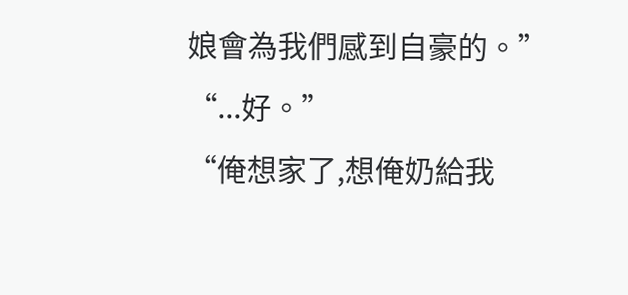娘會為我們感到自豪的。”
“...好。”
“俺想家了,想俺奶給我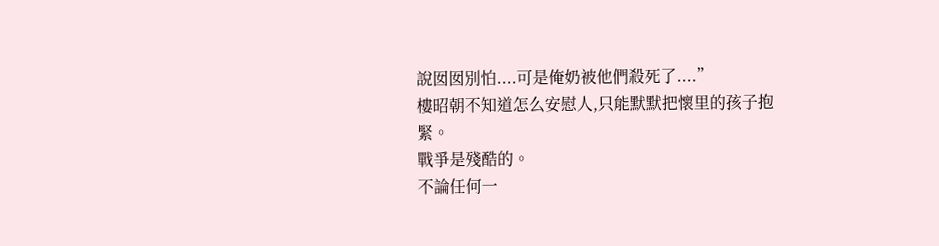說囡囡別怕....可是俺奶被他們殺死了....”
樓昭朝不知道怎么安慰人,只能默默把懷里的孩子抱緊。
戰爭是殘酷的。
不論任何一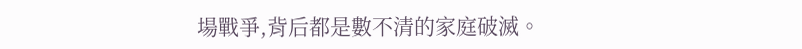場戰爭,背后都是數不清的家庭破滅。